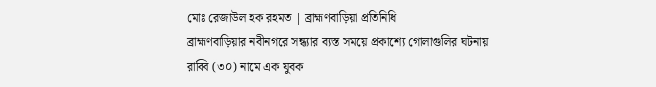মোঃ রেজাউল হক রহমত | ব্রাহ্মণবাড়িয়া প্রতিনিধি
ব্রাহ্মণবাড়িয়ার নবীনগরে সন্ধ্যার ব্যস্ত সময়ে প্রকাশ্যে গোলাগুলির ঘটনায় রাব্বি (৩০) নামে এক যুবক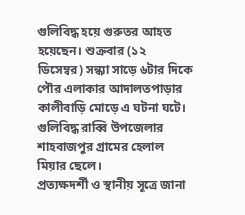গুলিবিদ্ধ হয়ে গুরুতর আহত হয়েছেন। শুক্রবার (১২ ডিসেম্বর) সন্ধ্যা সাড়ে ৬টার দিকে পৌর এলাকার আদালতপাড়ার কালীবাড়ি মোড়ে এ ঘটনা ঘটে।
গুলিবিদ্ধ রাব্বি উপজেলার শাহবাজপুর গ্রামের হেলাল মিয়ার ছেলে।
প্রত্যক্ষদর্শী ও স্থানীয় সূত্রে জানা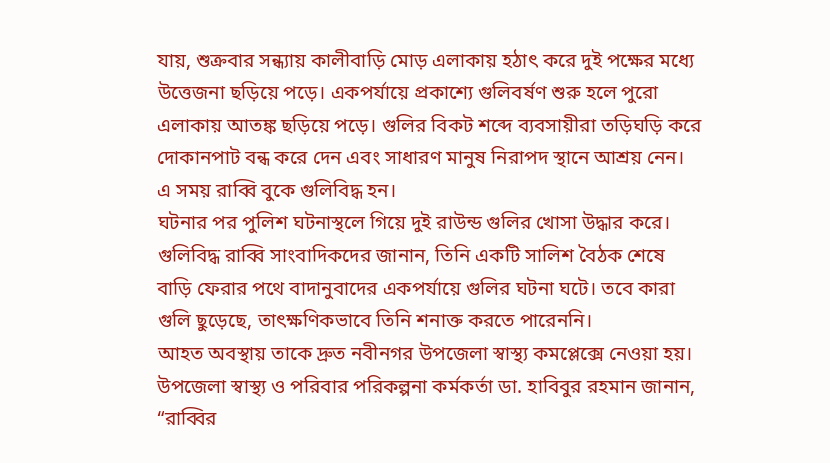যায়, শুক্রবার সন্ধ্যায় কালীবাড়ি মোড় এলাকায় হঠাৎ করে দুই পক্ষের মধ্যে উত্তেজনা ছড়িয়ে পড়ে। একপর্যায়ে প্রকাশ্যে গুলিবর্ষণ শুরু হলে পুরো এলাকায় আতঙ্ক ছড়িয়ে পড়ে। গুলির বিকট শব্দে ব্যবসায়ীরা তড়িঘড়ি করে দোকানপাট বন্ধ করে দেন এবং সাধারণ মানুষ নিরাপদ স্থানে আশ্রয় নেন। এ সময় রাব্বি বুকে গুলিবিদ্ধ হন।
ঘটনার পর পুলিশ ঘটনাস্থলে গিয়ে দুই রাউন্ড গুলির খোসা উদ্ধার করে।
গুলিবিদ্ধ রাব্বি সাংবাদিকদের জানান, তিনি একটি সালিশ বৈঠক শেষে বাড়ি ফেরার পথে বাদানুবাদের একপর্যায়ে গুলির ঘটনা ঘটে। তবে কারা গুলি ছুড়েছে, তাৎক্ষণিকভাবে তিনি শনাক্ত করতে পারেননি।
আহত অবস্থায় তাকে দ্রুত নবীনগর উপজেলা স্বাস্থ্য কমপ্লেক্সে নেওয়া হয়। উপজেলা স্বাস্থ্য ও পরিবার পরিকল্পনা কর্মকর্তা ডা. হাবিবুর রহমান জানান, “রাব্বির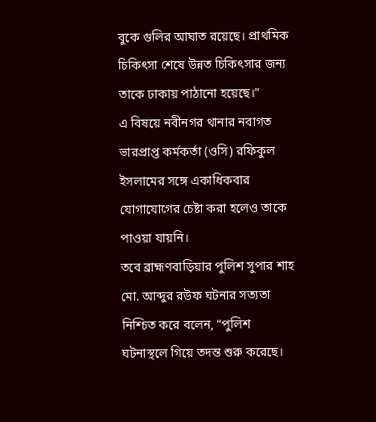বুকে গুলির আঘাত রয়েছে। প্রাথমিক চিকিৎসা শেষে উন্নত চিকিৎসার জন্য তাকে ঢাকায় পাঠানো হয়েছে।”
এ বিষয়ে নবীনগর থানার নবাগত ভারপ্রাপ্ত কর্মকর্তা (ওসি) রফিকুল ইসলামের সঙ্গে একাধিকবার যোগাযোগের চেষ্টা করা হলেও তাকে পাওয়া যায়নি।
তবে ব্রাহ্মণবাড়িয়ার পুলিশ সুপার শাহ মো. আব্দুর রউফ ঘটনার সত্যতা নিশ্চিত করে বলেন, “পুলিশ ঘটনাস্থলে গিয়ে তদন্ত শুরু করেছে।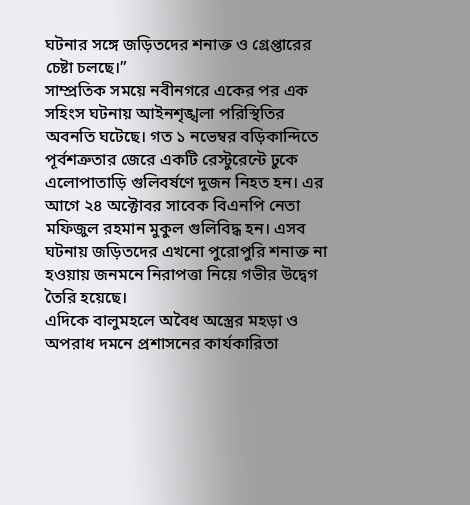ঘটনার সঙ্গে জড়িতদের শনাক্ত ও গ্রেপ্তারের চেষ্টা চলছে।”
সাম্প্রতিক সময়ে নবীনগরে একের পর এক সহিংস ঘটনায় আইনশৃঙ্খলা পরিস্থিতির অবনতি ঘটেছে। গত ১ নভেম্বর বড়িকান্দিতে পূর্বশত্রুতার জেরে একটি রেস্টুরেন্টে ঢুকে এলোপাতাড়ি গুলিবর্ষণে দুজন নিহত হন। এর আগে ২৪ অক্টোবর সাবেক বিএনপি নেতা মফিজুল রহমান মুকুল গুলিবিদ্ধ হন। এসব ঘটনায় জড়িতদের এখনো পুরোপুরি শনাক্ত না হওয়ায় জনমনে নিরাপত্তা নিয়ে গভীর উদ্বেগ তৈরি হয়েছে।
এদিকে বালুমহলে অবৈধ অস্ত্রের মহড়া ও অপরাধ দমনে প্রশাসনের কার্যকারিতা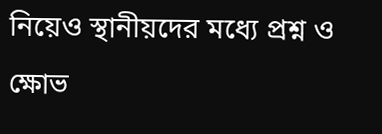নিয়েও স্থানীয়দের মধ্যে প্রশ্ন ও ক্ষোভ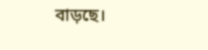বাড়ছে।